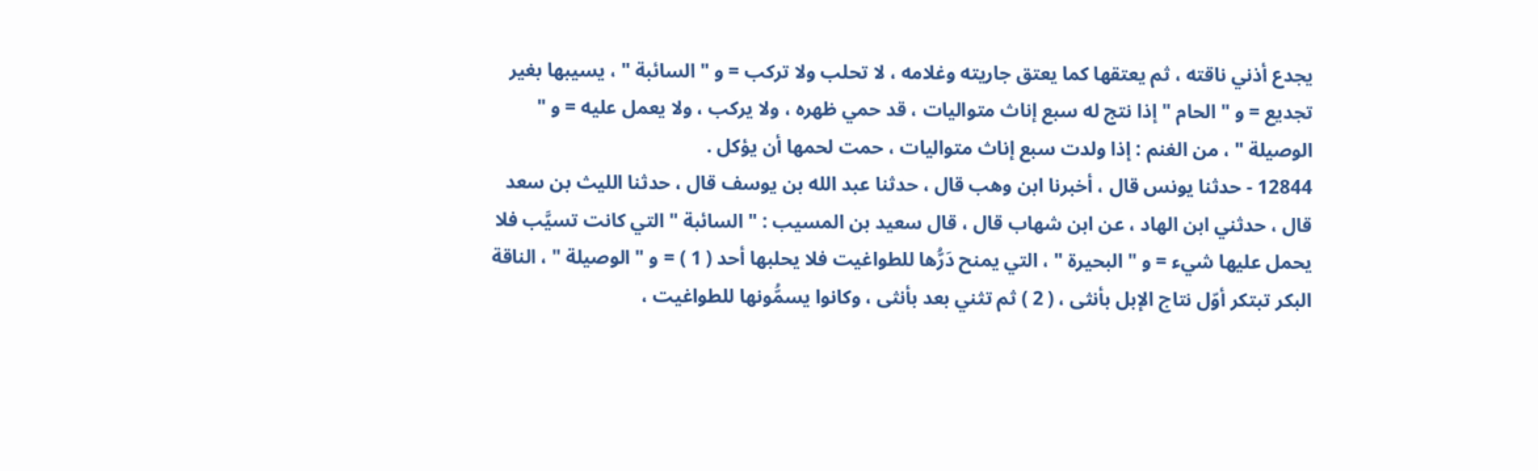يجدع أذني ناقته ، ثم يعتقها كما يعتق جاريته وغلامه ، لا تحلب ولا تركب = و " السائبة " ، يسيبها بغير تجديع = و " الحام " إذا نتج له سبع إناث متواليات ، قد حمي ظهره ، ولا يركب ، ولا يعمل عليه = و " الوصيلة " ، من الغنم : إذا ولدت سبع إناث متواليات ، حمت لحمها أن يؤكل .
12844 - حدثنا يونس قال ، أخبرنا ابن وهب قال ، حدثنا عبد الله بن يوسف قال ، حدثنا الليث بن سعد قال ، حدثني ابن الهاد ، عن ابن شهاب قال ، قال سعيد بن المسيب : " السائبة " التي كانت تسيَّب فلا يحمل عليها شيء = و " البحيرة " ، التي يمنح دَرُّها للطواغيت فلا يحلبها أحد ( 1 ) = و " الوصيلة " ، الناقة البكر تبتكر أوّل نتاج الإبل بأنثى ، ( 2 ) ثم تثني بعد بأنثى ، وكانوا يسمُّونها للطواغيت ،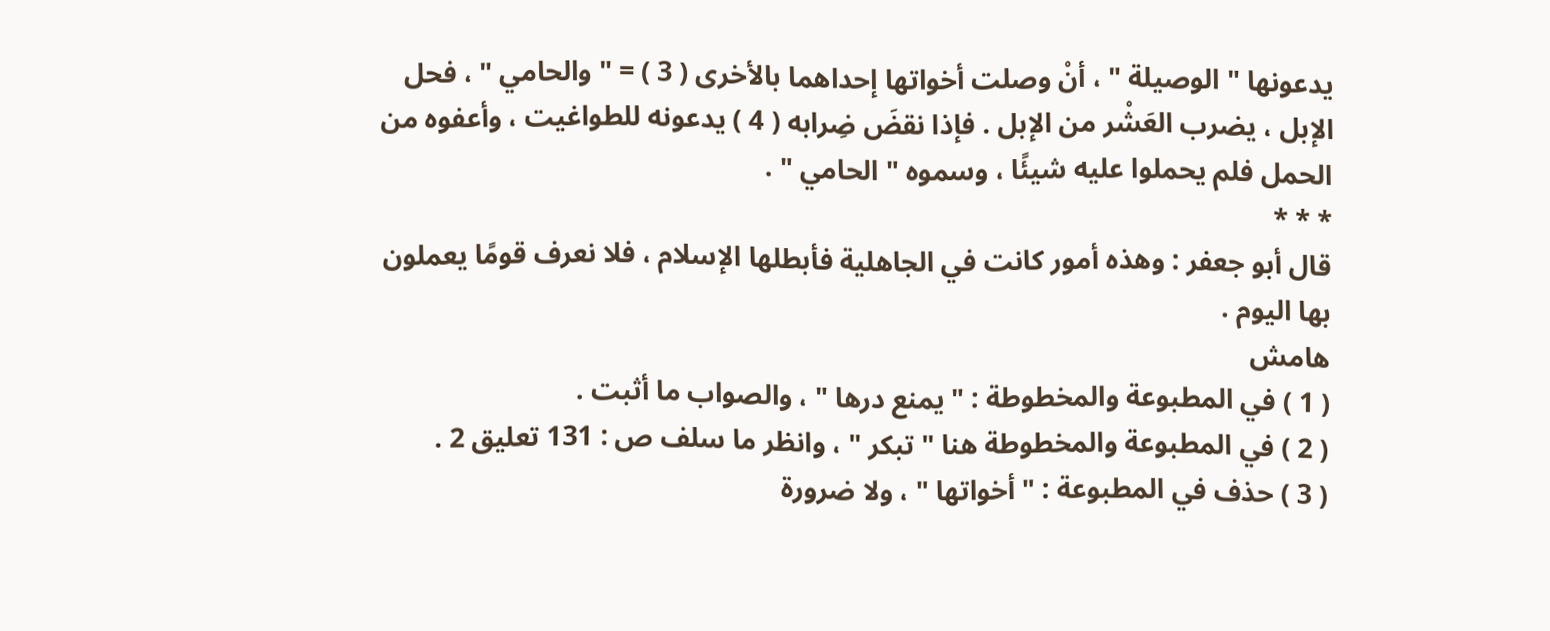يدعونها " الوصيلة " ، أنْ وصلت أخواتها إحداهما بالأخرى ( 3 ) = " والحامي " ، فحل الإبل ، يضرب العَشْر من الإبل . فإذا نقضَ ضِرابه ( 4 ) يدعونه للطواغيت ، وأعفوه من الحمل فلم يحملوا عليه شيئًا ، وسموه " الحامي " .
* * *
قال أبو جعفر : وهذه أمور كانت في الجاهلية فأبطلها الإسلام ، فلا نعرف قومًا يعملون بها اليوم .
هامش
( 1 ) في المطبوعة والمخطوطة : " يمنع درها " ، والصواب ما أثبت .
( 2 ) في المطبوعة والمخطوطة هنا " تبكر " ، وانظر ما سلف ص : 131 تعليق 2 .
( 3 ) حذف في المطبوعة : " أخواتها " ، ولا ضرورة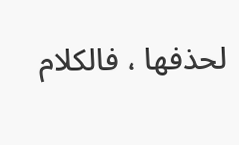لحذفها ، فالكلام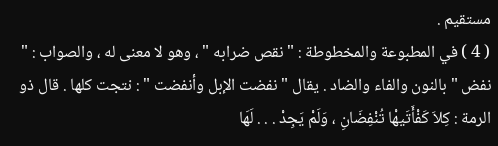مستقيم .
( 4 ) في المطبوعة والمخطوطة : " نقص ضرابه " ، وهو لا معنى له ، والصواب : " نفض " بالنون والفاء والضاد . يقال " نفضت الإبل وأنفضت " : نتجت كلها . قال ذو الرمة : كِلاَ كَفْأَتَيهْا تُنْفِضَانِ ، وَلَمْ يَجِدْ . . . لَهَا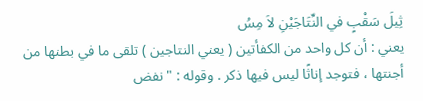ثِيلَ سَقْبٍ في النِّتَاجَيْنِ لاَ مِسُ
يعني : أن كل واحد من الكفأتين ( يعني النتاجين ) تلقى ما في بطنها من أجنتها ، فتوجد إناثًا ليس فيها ذكر . وقوله : " نفض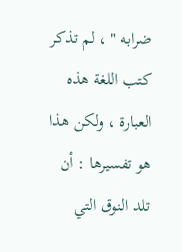ضرابه " ، لم تذكر كتب اللغة هذه العبارة ، ولكن هذا هو تفسيرها : أن تلد النوق التي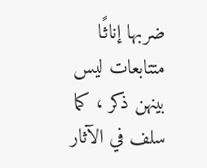ضربها إناثًا متتابعات ليس بينهن ذكر ، كما سلف في الآثار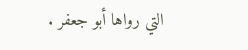التي رواها أبو جعفر .